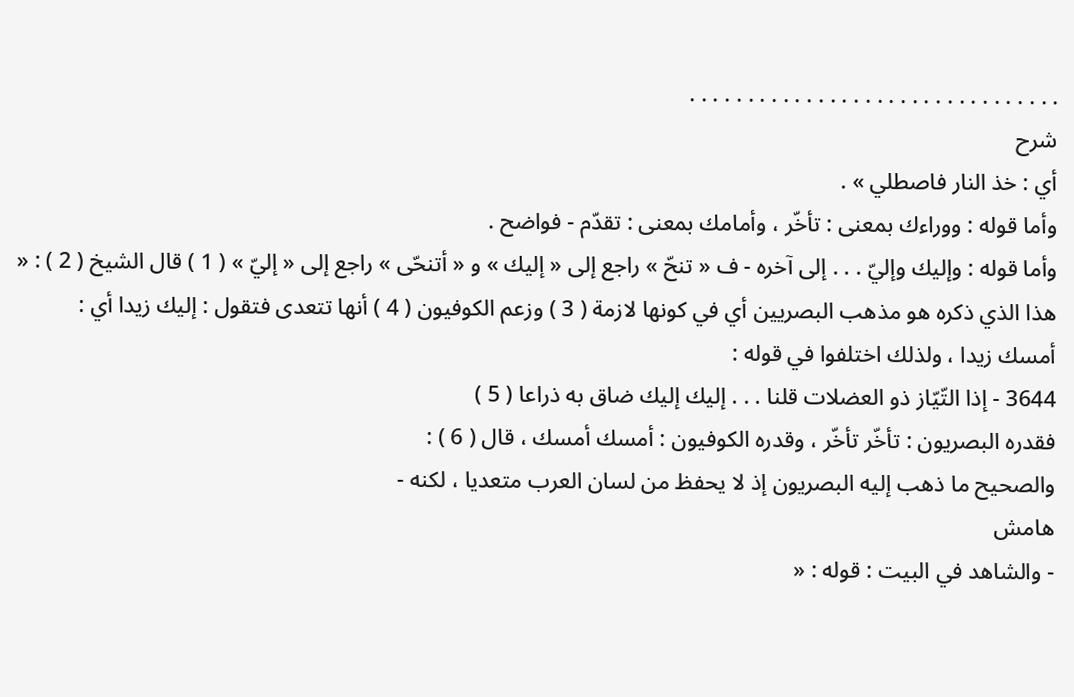. . . . . . . . . . . . . . . . . . . . . . . . . . . . . . . .
شرح
أي : خذ النار فاصطلي » .
وأما قوله : ووراءك بمعنى : تأخّر ، وأمامك بمعنى : تقدّم - فواضح .
وأما قوله : وإليك وإليّ . . . إلى آخره - ف « تنحّ » راجع إلى « إليك » و « أتنحّى » راجع إلى « إليّ » ( 1 ) قال الشيخ ( 2 ) : « هذا الذي ذكره هو مذهب البصريين أي في كونها لازمة ( 3 ) وزعم الكوفيون ( 4 ) أنها تتعدى فتقول : إليك زيدا أي :
أمسك زيدا ، ولذلك اختلفوا في قوله :
3644 - إذا التّيّاز ذو العضلات قلنا . . . إليك إليك ضاق به ذراعا ( 5 )
فقدره البصريون : تأخّر تأخّر ، وقدره الكوفيون : أمسك أمسك ، قال ( 6 ) :
والصحيح ما ذهب إليه البصريون إذ لا يحفظ من لسان العرب متعديا ، لكنه -
هامش
- والشاهد في البيت : قوله : «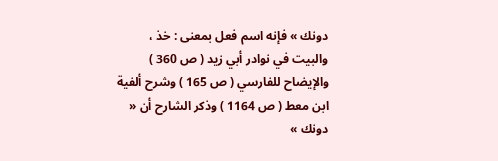دونك » فإنه اسم فعل بمعنى : خذ ، والبيت في نوادر أبي زيد ( ص 360 ) والإيضاح للفارسي ( ص 165 ) وشرح ألفية ابن معط ( ص 1164 ) وذكر الشارح أن « دونك »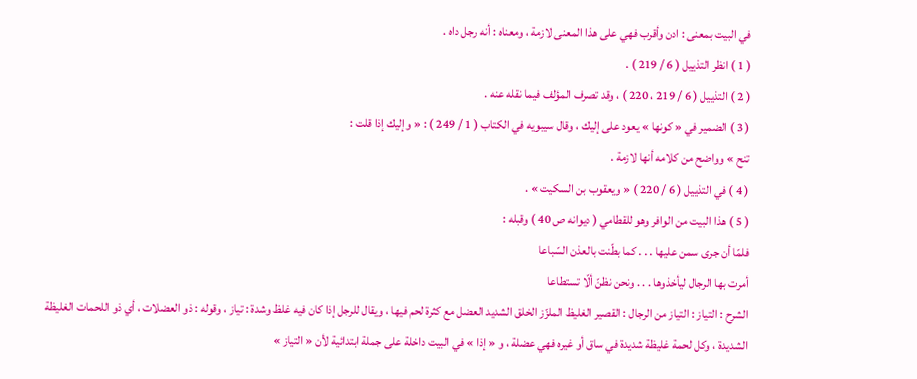في البيت بمعنى : ادن وأقرب فهي على هذا المعنى لازمة ، ومعناه : أنه رجل داه .
( 1 ) انظر التذييل ( 6 / 219 ) .
( 2 ) التذييل ( 6 / 219 ، 220 ) ، وقد تصرف المؤلف فيما نقله عنه .
( 3 ) الضمير في « كونها » يعود على إليك ، وقال سيبويه في الكتاب ( 1 / 249 ) : « وإليك إذا قلت :
تنح » وواضح من كلامه أنها لازمة .
( 4 ) في التذييل ( 6 / 220 ) « ويعقوب بن السكيت » .
( 5 ) هذا البيت من الوافر وهو للقطامي ( ديوانه ص 40 ) وقبله :
فلمّا أن جرى سمن عليها . . . كما بطّنت بالعذن السّباعا
أمرت بها الرجال ليأخذوها . . . ونحن نظنّ ألّا تستطاعا
الشرح : التياز : التياز من الرجال : القصير الغليظ الملزّز الخلق الشديد العضل مع كثرة لحم فيها ، ويقال للرجل إذا كان فيه غلظ وشدة : تياز ، وقوله : ذو العضلات ، أي ذو اللحمات الغليظة الشديدة ، وكل لحمة غليظة شديدة في ساق أو غيره فهي عضلة ، و « إذا » في البيت داخلة على جملة ابتدائية لأن « التياز »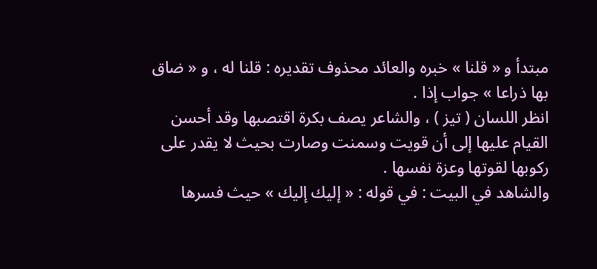مبتدأ و « قلنا » خبره والعائد محذوف تقديره : قلنا له ، و « ضاق بها ذراعا » جواب إذا .
انظر اللسان ( تيز ) ، والشاعر يصف بكرة اقتصبها وقد أحسن القيام عليها إلى أن قويت وسمنت وصارت بحيث لا يقدر على ركوبها لقوتها وعزة نفسها .
والشاهد في البيت : في قوله : « إليك إليك » حيث فسرها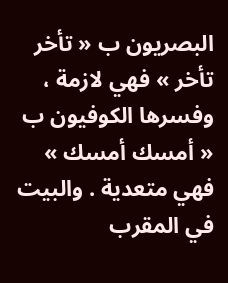البصريون ب « تأخر تأخر » فهي لازمة ، وفسرها الكوفيون ب « أمسك أمسك » فهي متعدية . والبيت في المقرب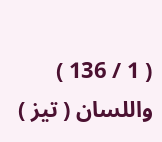( 1 / 136 ) واللسان ( تيز )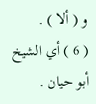و ( ألا ) .
( 6 ) أي الشيخ أبو حيان .